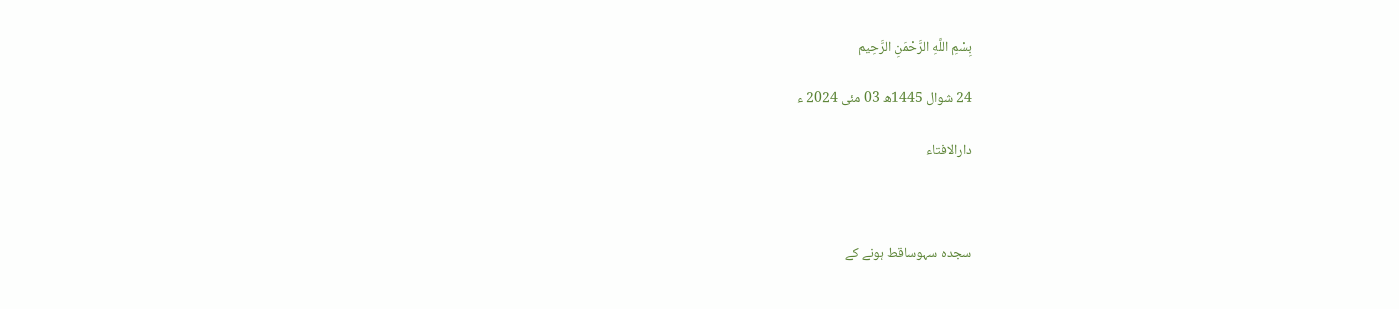بِسْمِ اللَّهِ الرَّحْمَنِ الرَّحِيم

24 شوال 1445ھ 03 مئی 2024 ء

دارالافتاء



سجدہ سہوساقط ہونے کے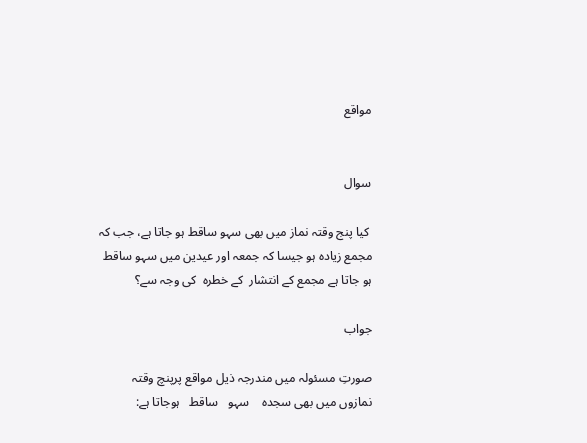مواقع


سوال

 کیا پنج وقتہ نماز میں بھی سہو ساقط ہو جاتا ہے، جب کہ مجمع زیادہ ہو جیسا کہ جمعہ اور عیدین میں سہو ساقط ہو جاتا ہے مجمع کے انتشار  کے خطرہ  کی وجہ سے؟

جواب

صورتِ مسئولہ میں مندرجہ ذیل مواقع پرپنچ وقتہ نمازوں میں بھی سجدہ    سہو   ساقط   ہوجاتا ہے: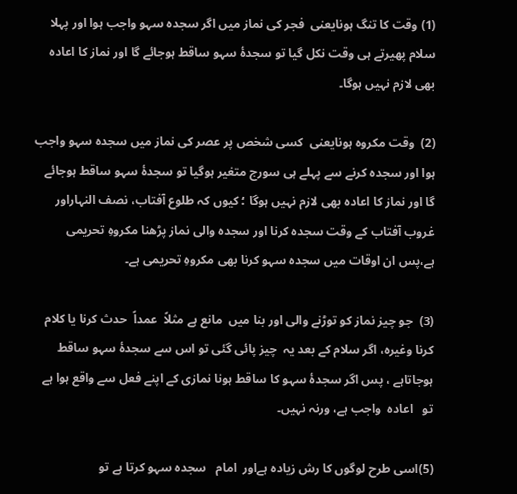(1) وقت کا تنگ ہونایعنی  فجر کی نماز میں اگر سجدہ سہو واجب ہوا اور پہلا سلام پھیرتے ہی وقت نکل گیا تو سجدۂ سہو ساقط ہوجائے گا اور نماز کا اعادہ بھی لازم نہیں ہوگا۔

(2)  وقت مکروہ ہونایعنی  کسی شخص پر عصر کی نماز میں سجدہ سہو واجب ہوا اور سجدہ کرنے سے پہلے ہی سورج متغیر ہوگیا تو سجدۂ سہو ساقط ہوجائے گا اور نماز کا اعادہ بھی لازم نہیں ہوگا ؛ کیوں کہ طلوع آفتاب، نصف النہاراور غروب آفتاب کے وقت سجدہ کرنا اور سجدہ والی نماز پڑھنا مکروہِ تحریمی ہے،پس ان اوقات میں سجدہ سہو کرنا بھی مکروہِ تحریمی ہے۔

(3)  جو چیز نماز کو توڑنے والی اور بنا میں  مانع ہے مثلاً  عمداً  حدث کرنا یا کلام کرنا وغیرہ، اگر سلام کے بعد یہ  چیز پائی گئی تو اس سے سجدۂ سہو ساقط ہوجاتاہے ، پس اگر سجدۂ سہو کا ساقط ہونا نمازی کے اپنے فعل سے واقع ہوا ہے تو   اعادہ  واجب ہے، ورنہ نہیں۔

(5)اسی طرح لوگوں کا رش زیادہ ہےاور  امام   سجدہ سہو کرتا ہے تو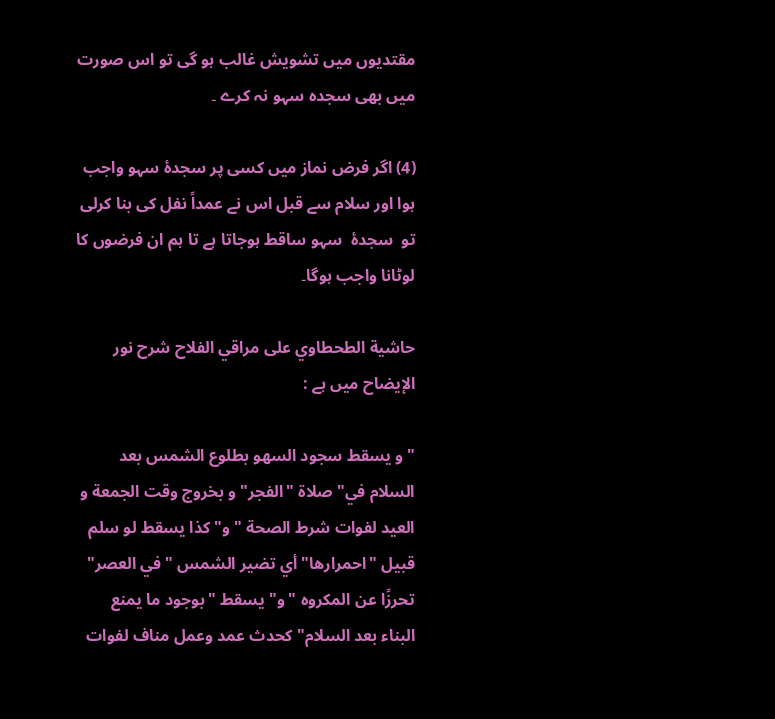مقتدیوں میں تشویش غالب ہو گی تو اس صورت میں بھی سجدہ سہو نہ کرے ۔

(4) اگر فرض نماز میں کسی پر سجدۂ سہو واجب ہوا اور سلام سے قبل اس نے عمداً نفل کی بنا کرلی تو  سجدۂ  سہو ساقط ہوجاتا ہے تا ہم ان فرضوں کا لوٹانا واجب ہوگا۔

حاشية الطحطاوي على مراقي الفلاح شرح نور الإيضاح میں ہے :

"و يسقط سجود السهو بطلوع الشمس بعد السلام في" صلاة "الفجر" و بخروج وقت الجمعة و العيد لفوات شرط الصحة "و" كذا يسقط لو سلم قبيل "احمرارها" أي تضير الشمس "في العصر" تحرزًا عن المكروه "و" يسقط "بوجود ما يمنع البناء بعد السلام" كحدث عمد وعمل مناف لفوات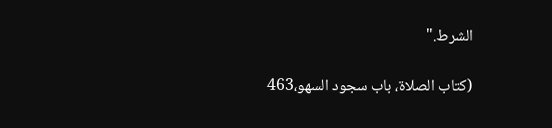الشرط."

(كتاب الصلاة، باب سجود السهو،463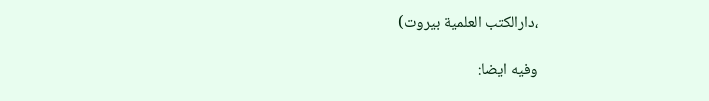،دارالكتب العلمية بيروت)

وفيه ايضا: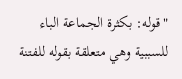"قوله: بكثرة ‌الجماعة الباء للسببية وهي متعلقة بقوله للفتنة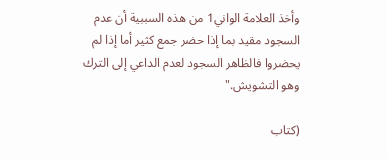وأخذ العلامة الواني1 من هذه السببية أن عدم السجود مقيد بما إذا حضر جمع كثير أما إذا لم يحضروا فالظاهر السجود لعدم الداعي إلى الترك وهو التشويش."

(كتاب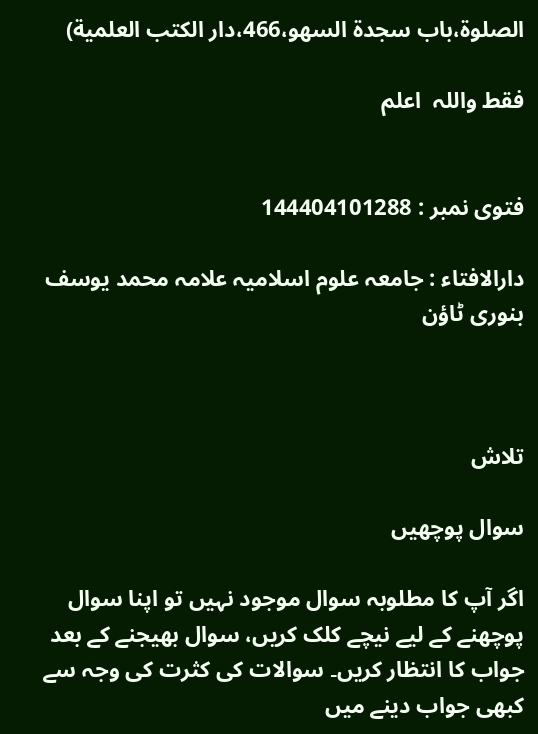الصلوة،باب سجدة السهو،466،دار الكتب العلمية)

فقط واللہ  اعلم


فتوی نمبر : 144404101288

دارالافتاء : جامعہ علوم اسلامیہ علامہ محمد یوسف بنوری ٹاؤن



تلاش

سوال پوچھیں

اگر آپ کا مطلوبہ سوال موجود نہیں تو اپنا سوال پوچھنے کے لیے نیچے کلک کریں، سوال بھیجنے کے بعد جواب کا انتظار کریں۔ سوالات کی کثرت کی وجہ سے کبھی جواب دینے میں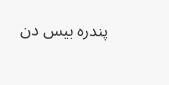پندرہ بیس دن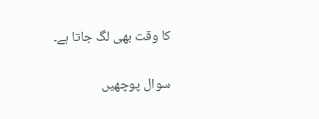کا وقت بھی لگ جاتا ہے۔

سوال پوچھیں